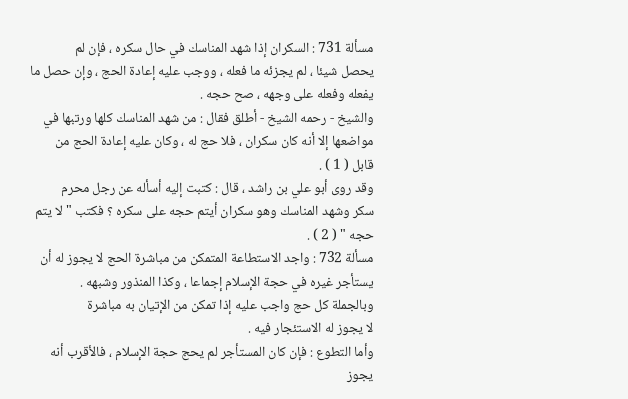مسألة 731 : السكران إذا شهد المناسك في حال سكره ، فإن لم
يحصل شيئا ، لم يجزئه ما فعله ، ووجب عليه إعادة الحج ، وإن حصل ما
يفعله وفعله على وجهه ، صح حجه .
والشيخ - رحمه الشيخ - أطلق فقال : من شهد المناسك كلها ورتبها في
مواضعها إلا أنه كان سكران ، فلا حج له ، وكان عليه إعادة الحج من
قابل ( 1 ) .
وقد روى أبو علي بن راشد ، قال : كتبت إليه أسأله عن رجل محرم
سكر وشهد المناسك وهو سكران أيتم حجه على سكره ؟ فكتب " لا يتم
حجه " ( 2 ) .
مسألة 732 : واجد الاستطاعة المتمكن من مباشرة الحج لا يجوز له أن
يستأجر غيره في حجة الإسلام إجماعا ، وكذا المنذور وشبهه .
وبالجملة كل حج واجب عليه إذا تمكن من الإتيان به مباشرة
لا يجوز له الاستئجار فيه .
وأما التطوع : فإن كان المستأجر لم يحج حجة الإسلام ، فالأقرب أنه
يجوز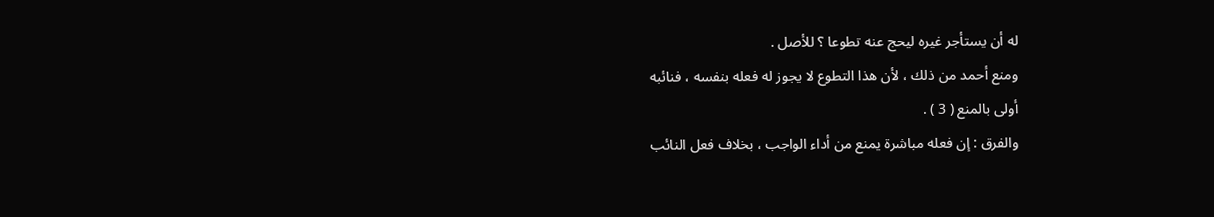له أن يستأجر غيره ليحج عنه تطوعا ؟ للأصل .
ومنع أحمد من ذلك ، لأن هذا التطوع لا يجوز له فعله بنفسه ، فنائبه
أولى بالمنع ( 3 ) .
والفرق : إن فعله مباشرة يمنع من أداء الواجب ، بخلاف فعل النائب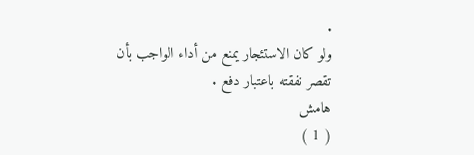.
ولو كان الاستئجار يمنع من أداء الواجب بأن تقصر نفقته باعتبار دفع .
هامش
( 1 )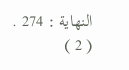النهاية : 274 .
( 2 )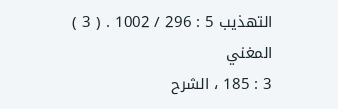التهذيب 5 : 296 / 1002 . ( 3 ) المغني
3 : 185 ، الشرح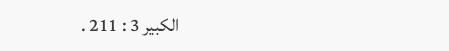الكبير 3 : 211 .